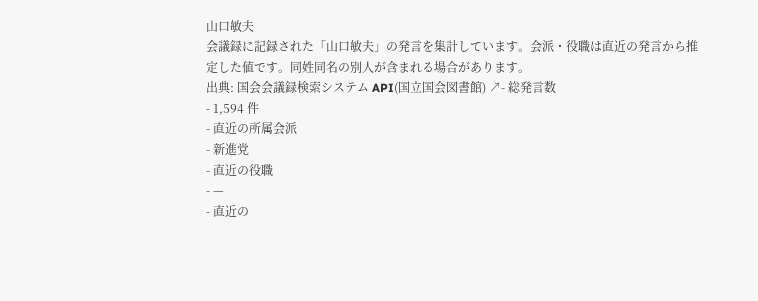山口敏夫
会議録に記録された「山口敏夫」の発言を集計しています。会派・役職は直近の発言から推定した値です。同姓同名の別人が含まれる場合があります。
出典: 国会会議録検索システム API(国立国会図書館) ↗- 総発言数
- 1,594 件
- 直近の所属会派
- 新進党
- 直近の役職
- —
- 直近の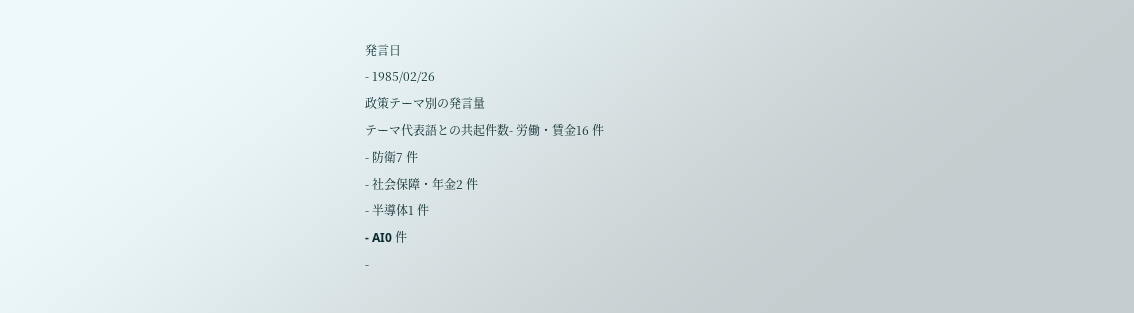発言日
- 1985/02/26
政策テーマ別の発言量
テーマ代表語との共起件数- 労働・賃金16 件
- 防衛7 件
- 社会保障・年金2 件
- 半導体1 件
- AI0 件
-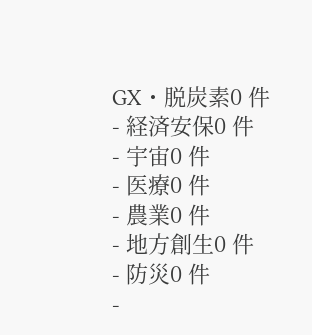GX・脱炭素0 件
- 経済安保0 件
- 宇宙0 件
- 医療0 件
- 農業0 件
- 地方創生0 件
- 防災0 件
-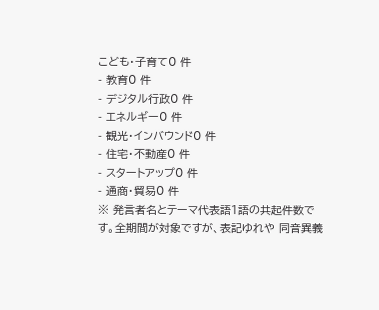こども・子育て0 件
- 教育0 件
- デジタル行政0 件
- エネルギー0 件
- 観光・インバウンド0 件
- 住宅・不動産0 件
- スタートアップ0 件
- 通商・貿易0 件
※ 発言者名とテーマ代表語1語の共起件数です。全期間が対象ですが、表記ゆれや 同音異義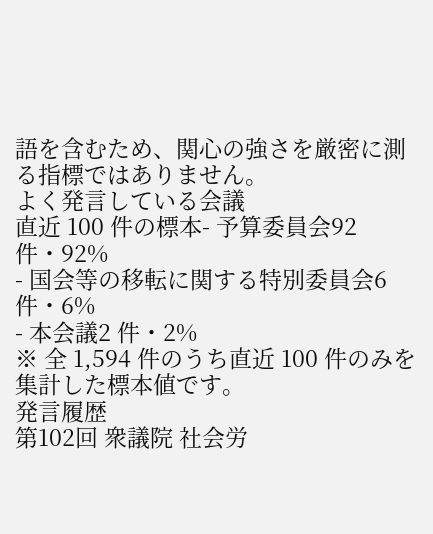語を含むため、関心の強さを厳密に測る指標ではありません。
よく発言している会議
直近 100 件の標本- 予算委員会92 件・92%
- 国会等の移転に関する特別委員会6 件・6%
- 本会議2 件・2%
※ 全 1,594 件のうち直近 100 件のみを集計した標本値です。
発言履歴
第102回 衆議院 社会労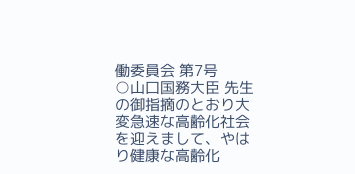働委員会 第7号
○山口国務大臣 先生の御指摘のとおり大変急速な高齢化社会を迎えまして、やはり健康な高齢化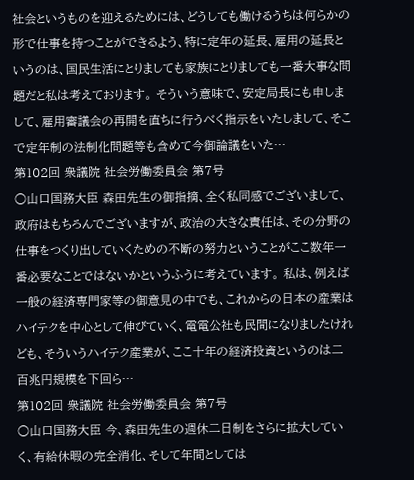社会というものを迎えるためには、どうしても働けるうちは何らかの形で仕事を持つことができるよう、特に定年の延長、雇用の延長というのは、国民生活にとりましても家族にとりましても一番大事な問題だと私は考えております。 そういう意味で、安定局長にも申しまして、雇用審議会の再開を直ちに行うべく指示をいたしまして、そこで定年制の法制化問題等も含めて今御論議をいた…
第102回 衆議院 社会労働委員会 第7号
○山口国務大臣 森田先生の御指摘、全く私同感でございまして、政府はもちろんでございますが、政治の大きな責任は、その分野の仕事をつくり出していくための不断の努力ということがここ数年一番必要なことではないかというふうに考えています。 私は、例えば一般の経済専門家等の御意見の中でも、これからの日本の産業はハイテクを中心として伸びていく、電電公社も民間になりましたけれども、そういうハイテク産業が、ここ十年の経済投資というのは二百兆円規模を下回ら…
第102回 衆議院 社会労働委員会 第7号
○山口国務大臣 今、森田先生の週休二日制をさらに拡大していく、有給休暇の完全消化、そして年間としては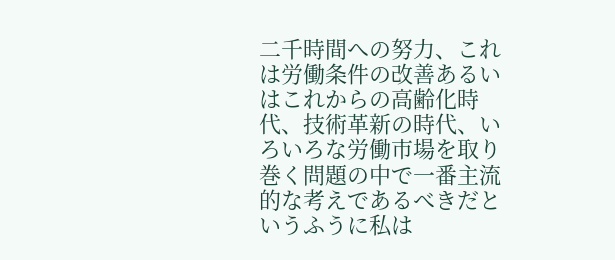二千時間への努力、これは労働条件の改善あるいはこれからの高齢化時代、技術革新の時代、いろいろな労働市場を取り巻く問題の中で一番主流的な考えであるべきだというふうに私は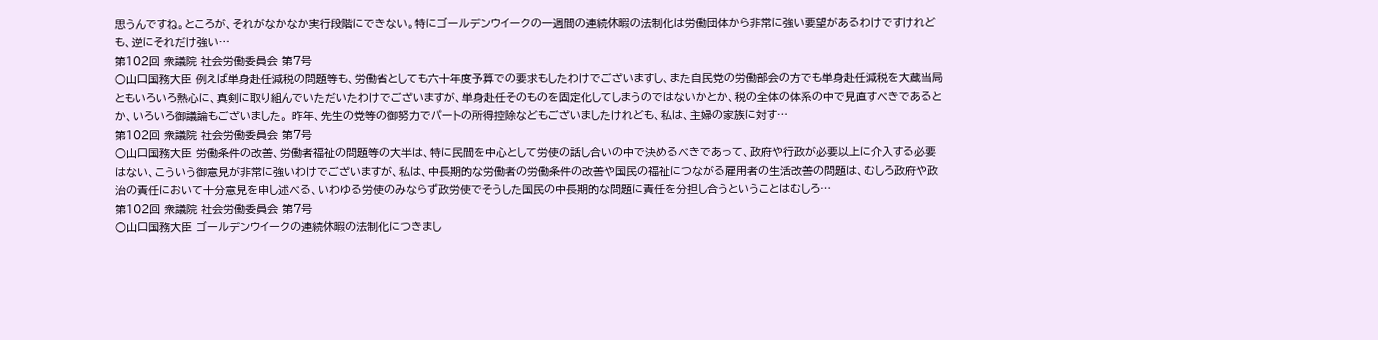思うんですね。ところが、それがなかなか実行段階にできない。特にゴールデンウイークの一週間の連続休暇の法制化は労働団体から非常に強い要望があるわけですけれども、逆にそれだけ強い…
第102回 衆議院 社会労働委員会 第7号
○山口国務大臣 例えば単身赴任減税の問題等も、労働省としても六十年度予算での要求もしたわけでございますし、また自民党の労働部会の方でも単身赴任減税を大蔵当局ともいろいろ熱心に、真剣に取り組んでいただいたわけでございますが、単身赴任そのものを固定化してしまうのではないかとか、税の全体の体系の中で見直すべきであるとか、いろいろ御議論もございました。 昨年、先生の党等の御努力でパートの所得控除などもございましたけれども、私は、主婦の家族に対す…
第102回 衆議院 社会労働委員会 第7号
○山口国務大臣 労働条件の改善、労働者福祉の問題等の大半は、特に民間を中心として労使の話し合いの中で決めるべきであって、政府や行政が必要以上に介入する必要はない、こういう御意見が非常に強いわけでございますが、私は、中長期的な労働者の労働条件の改善や国民の福祉につながる雇用者の生活改善の問題は、むしろ政府や政治の責任において十分意見を申し述べる、いわゆる労使のみならず政労使でそうした国民の中長期的な問題に責任を分担し合うということはむしろ…
第102回 衆議院 社会労働委員会 第7号
○山口国務大臣 ゴールデンウイークの連続休暇の法制化につきまし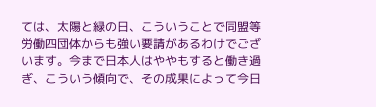ては、太陽と緑の日、こういうことで同盟等労働四団体からも強い要請があるわけでございます。今まで日本人はややもすると働き過ぎ、こういう傾向で、その成果によって今日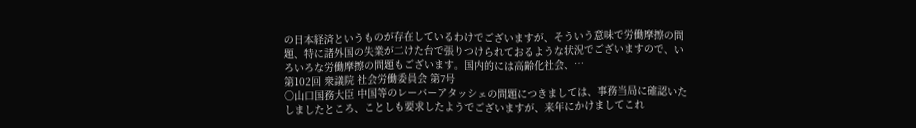の日本経済というものが存在しているわけでございますが、そういう意味で労働摩擦の問題、特に諸外国の失業が二けた台で張りつけられておるような状況でございますので、いろいろな労働摩擦の問題もございます。国内的には高齢化社会、…
第102回 衆議院 社会労働委員会 第7号
○山口国務大臣 中国等のレーバーアタッシェの問題につきましては、事務当局に確認いたしましたところ、ことしも要求したようでございますが、来年にかけましてこれ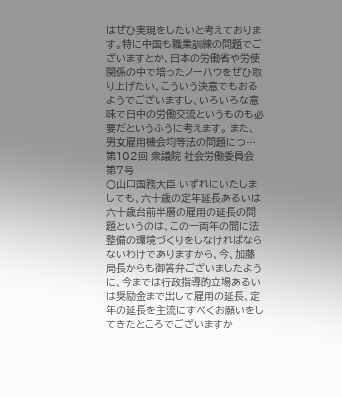はぜひ実現をしたいと考えております。特に中国も職業訓練の問題でございますとか、日本の労働省や労使関係の中で培ったノーハウをぜひ取り上げたい、こういう決意でもおるようでございますし、いろいろな意味で日中の労働交流というものも必要だというふうに考えます。 また、男女雇用機会均等法の問題につ…
第102回 衆議院 社会労働委員会 第7号
○山口国務大臣 いずれにいたしましても、六十歳の定年延長あるいは六十歳台前半層の雇用の延長の問題というのは、この一両年の間に法整備の環境づくりをしなければならないわけでありますから、今、加藤局長からも御答弁ございましたように、今までは行政指導的立場あるいは奨励金まで出して雇用の延長、定年の延長を主流にすべくお願いをしてきたところでございますか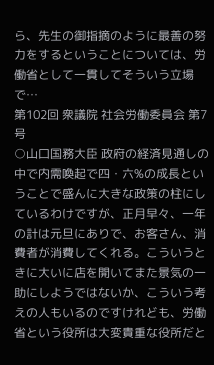ら、先生の御指摘のように最善の努力をするということについては、労働省として一貫してそういう立場で…
第102回 衆議院 社会労働委員会 第7号
○山口国務大臣 政府の経済見通しの中で内需喚起で四・六%の成長ということで盛んに大きな政策の柱にしているわけですが、正月早々、一年の計は元旦にありで、お客さん、消費者が消費してくれる。こういうときに大いに店を開いてまた景気の一助にしようではないか、こういう考えの人もいるのですけれども、労働省という役所は大変貴重な役所だと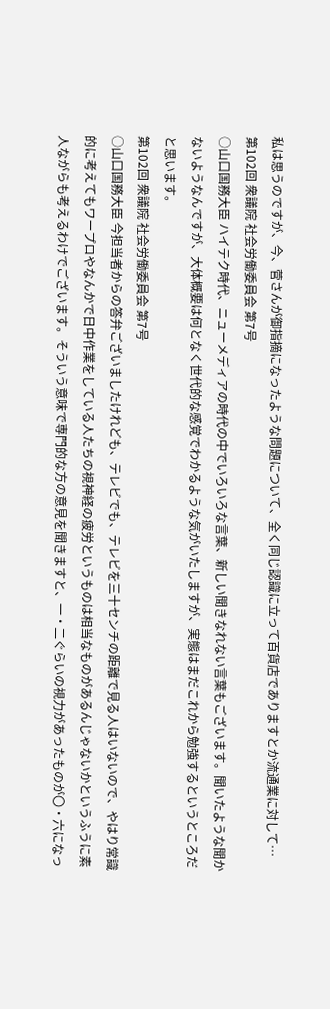私は思うのですが、今、菅さんが御指摘になったような問題について、全く同じ認識に立って百貨店でありますとか流通業に対して…
第102回 衆議院 社会労働委員会 第7号
○山口国務大臣 ハイテク時代、ニューメディアの時代の中でいろいろな言葉、新しい聞きなれない言葉もございます。聞いたような聞かないようなんですが、大体概要は何となく世代的な感覚でわかるような気がいたしますが、実態はまだこれから勉強するというところだと思います。
第102回 衆議院 社会労働委員会 第7号
○山口国務大臣 今担当者からの答弁ございましたけれども、テレビでも、テレビを三十センチの距離で見る人はいないので、やはり常識的に考えてもワープロやなんかで日中作業をしている人たちの視神経の疲労というものは相当なものがあるんじゃないかというふうに素人ながらも考えるわけでございます。そういう意味で専門的な方の意見を聞きますと、一・二ぐらいの視力があったものが〇・六になっ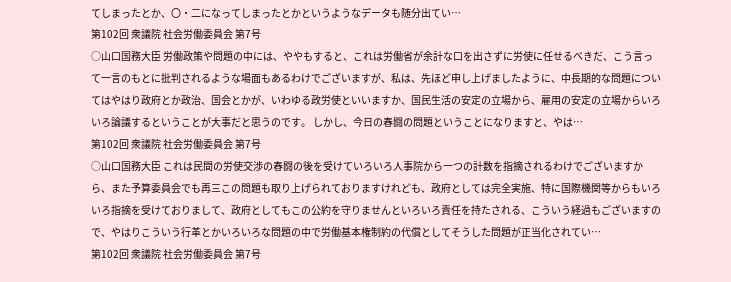てしまったとか、〇・二になってしまったとかというようなデータも随分出てい…
第102回 衆議院 社会労働委員会 第7号
○山口国務大臣 労働政策や問題の中には、ややもすると、これは労働省が余計な口を出さずに労使に任せるべきだ、こう言って一言のもとに批判されるような場面もあるわけでございますが、私は、先ほど申し上げましたように、中長期的な問題についてはやはり政府とか政治、国会とかが、いわゆる政労使といいますか、国民生活の安定の立場から、雇用の安定の立場からいろいろ論議するということが大事だと思うのです。 しかし、今日の春闘の問題ということになりますと、やは…
第102回 衆議院 社会労働委員会 第7号
○山口国務大臣 これは民間の労使交渉の春闘の後を受けていろいろ人事院から一つの計数を指摘されるわけでございますから、また予算委員会でも再三この問題も取り上げられておりますけれども、政府としては完全実施、特に国際機関等からもいろいろ指摘を受けておりまして、政府としてもこの公約を守りませんといろいろ責任を持たされる、こういう経過もございますので、やはりこういう行革とかいろいろな問題の中で労働基本権制約の代償としてそうした問題が正当化されてい…
第102回 衆議院 社会労働委員会 第7号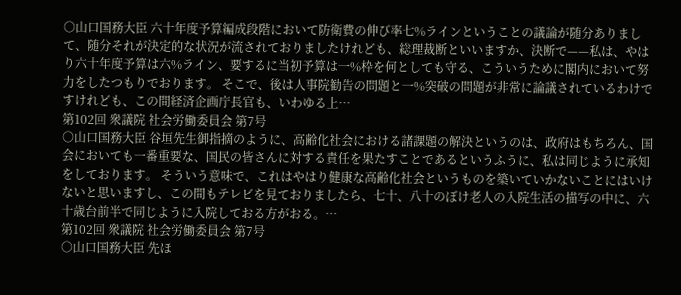○山口国務大臣 六十年度予算編成段階において防衛費の伸び率七%ラインということの議論が随分ありまして、随分それが決定的な状況が流されておりましたけれども、総理裁断といいますか、決断で——私は、やはり六十年度予算は六%ライン、要するに当初予算は一%枠を何としても守る、こういうために閣内において努力をしたつもりでおります。 そこで、後は人事院勧告の問題と一%突破の問題が非常に論議されているわけですけれども、この間経済企画庁長官も、いわゆる上…
第102回 衆議院 社会労働委員会 第7号
○山口国務大臣 谷垣先生御指摘のように、高齢化社会における諸課題の解決というのは、政府はもちろん、国会においても一番重要な、国民の皆さんに対する責任を果たすことであるというふうに、私は同じように承知をしております。 そういう意味で、これはやはり健康な高齢化社会というものを築いていかないことにはいけないと思いますし、この間もテレビを見ておりましたら、七十、八十のぼけ老人の入院生活の描写の中に、六十歳台前半で同じように入院しておる方がおる。…
第102回 衆議院 社会労働委員会 第7号
○山口国務大臣 先ほ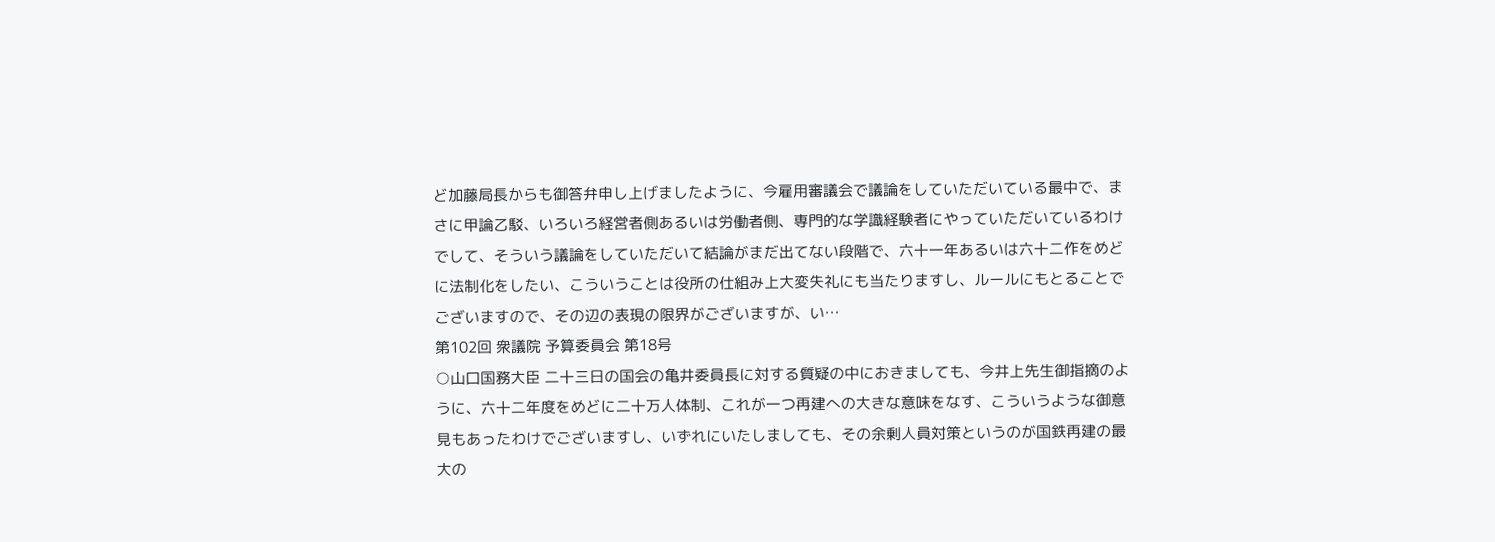ど加藤局長からも御答弁申し上げましたように、今雇用審議会で議論をしていただいている最中で、まさに甲論乙駁、いろいろ経営者側あるいは労働者側、専門的な学識経験者にやっていただいているわけでして、そういう議論をしていただいて結論がまだ出てない段階で、六十一年あるいは六十二作をめどに法制化をしたい、こういうことは役所の仕組み上大変失礼にも当たりますし、ルールにもとることでございますので、その辺の表現の限界がございますが、い…
第102回 衆議院 予算委員会 第18号
○山口国務大臣 二十三日の国会の亀井委員長に対する質疑の中におきましても、今井上先生御指摘のように、六十二年度をめどに二十万人体制、これが一つ再建への大きな意味をなす、こういうような御意見もあったわけでございますし、いずれにいたしましても、その余剰人員対策というのが国鉄再建の最大の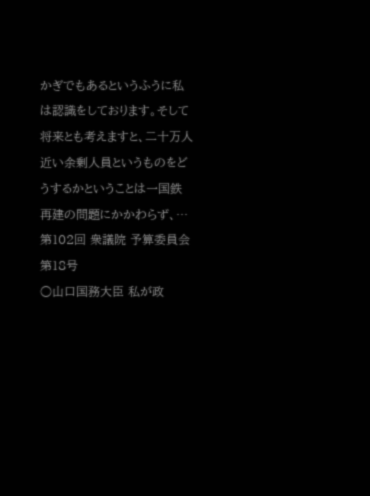かぎでもあるというふうに私は認識をしております。そして将来とも考えますと、二十万人近い余剰人員というものをどうするかということは一国鉄再建の問題にかかわらず、…
第102回 衆議院 予算委員会 第18号
○山口国務大臣 私が政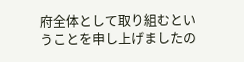府全体として取り組むということを申し上げましたの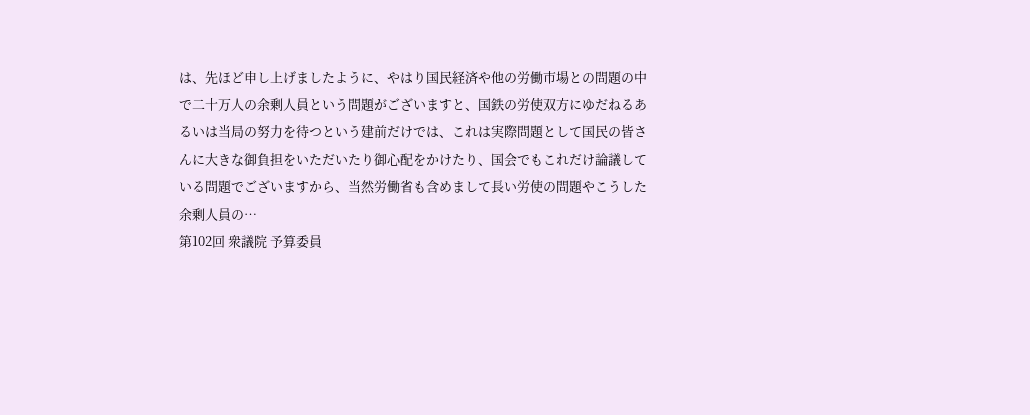は、先ほど申し上げましたように、やはり国民経済や他の労働市場との問題の中で二十万人の余剰人員という問題がございますと、国鉄の労使双方にゆだねるあるいは当局の努力を待つという建前だけでは、これは実際問題として国民の皆さんに大きな御負担をいただいたり御心配をかけたり、国会でもこれだけ論議している問題でございますから、当然労働省も含めまして長い労使の問題やこうした余剰人員の…
第102回 衆議院 予算委員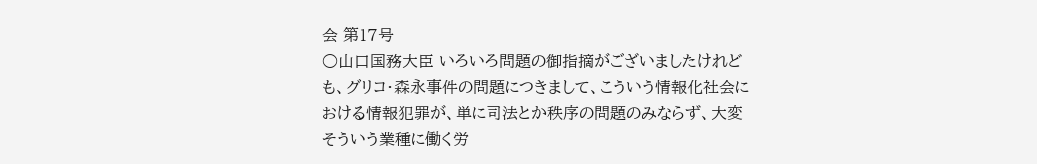会 第17号
○山口国務大臣 いろいろ問題の御指摘がございましたけれども、グリコ・森永事件の問題につきまして、こういう情報化社会における情報犯罪が、単に司法とか秩序の問題のみならず、大変そういう業種に働く労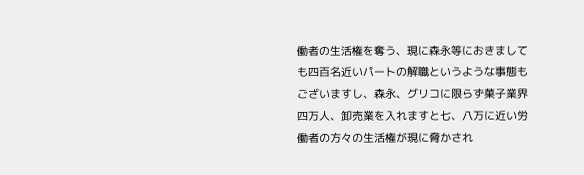働者の生活権を奪う、現に森永等におきましても四百名近いパートの解職というような事態もございますし、森永、グリコに限らず菓子業界四万人、卸売業を入れますと七、八万に近い労働者の方々の生活権が現に脅かされ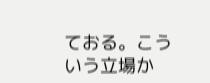ておる。こういう立場か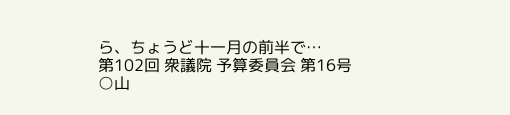ら、ちょうど十一月の前半で…
第102回 衆議院 予算委員会 第16号
○山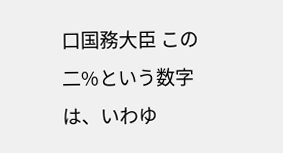口国務大臣 この二%という数字は、いわゆ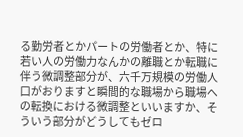る勤労者とかパートの労働者とか、特に若い人の労働力なんかの離職とか転職に伴う微調整部分が、六千万規模の労働人口がおりますと瞬間的な職場から職場への転換における微調整といいますか、そういう部分がどうしてもゼロ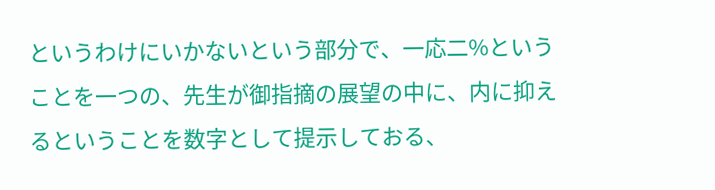というわけにいかないという部分で、一応二%ということを一つの、先生が御指摘の展望の中に、内に抑えるということを数字として提示しておる、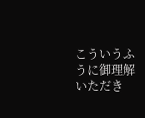こういうふうに御理解いただき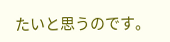たいと思うのです。